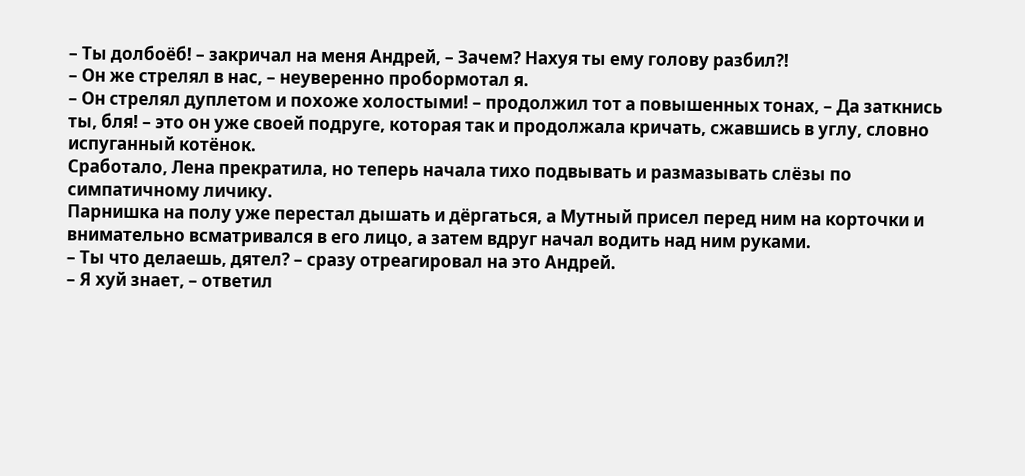– Ты долбоёб! – закричал на меня Андрей, – Зачем? Нахуя ты ему голову разбил?!
– Он же стрелял в нас, – неуверенно пробормотал я.
– Он стрелял дуплетом и похоже холостыми! – продолжил тот а повышенных тонах, – Да заткнись ты, бля! – это он уже своей подруге, которая так и продолжала кричать, сжавшись в углу, словно испуганный котёнок.
Сработало, Лена прекратила, но теперь начала тихо подвывать и размазывать слёзы по симпатичному личику.
Парнишка на полу уже перестал дышать и дёргаться, а Мутный присел перед ним на корточки и внимательно всматривался в его лицо, а затем вдруг начал водить над ним руками.
– Ты что делаешь, дятел? – сразу отреагировал на это Андрей.
– Я хуй знает, – ответил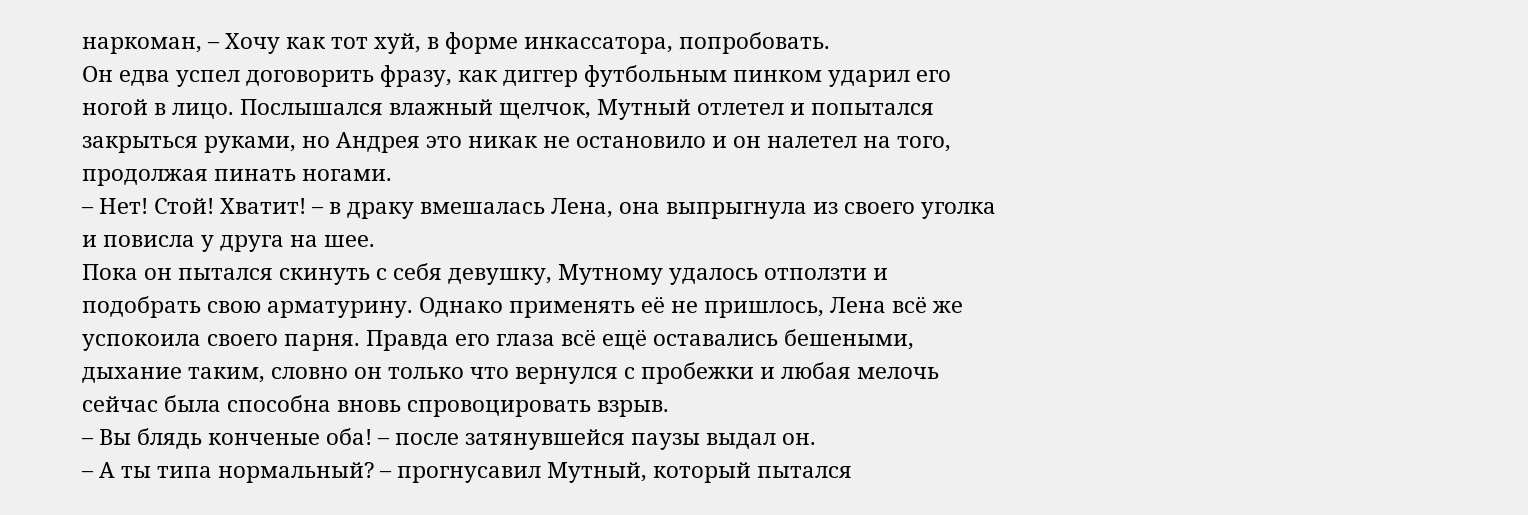наркоман, – Хочу как тот хуй, в форме инкассатора, попробовать.
Он едва успел договорить фразу, как диггер футбольным пинком ударил его ногой в лицо. Послышался влажный щелчок, Мутный отлетел и попытался закрыться руками, но Андрея это никак не остановило и он налетел на того, продолжая пинать ногами.
– Нет! Стой! Хватит! – в драку вмешалась Лена, она выпрыгнула из своего уголка и повисла у друга на шее.
Пока он пытался скинуть с себя девушку, Мутному удалось отползти и подобрать свою арматурину. Однако применять её не пришлось, Лена всё же успокоила своего парня. Правда его глаза всё ещё оставались бешеными, дыхание таким, словно он только что вернулся с пробежки и любая мелочь сейчас была способна вновь спровоцировать взрыв.
– Вы блядь конченые оба! – после затянувшейся паузы выдал он.
– А ты типа нормальный? – прогнусавил Мутный, который пытался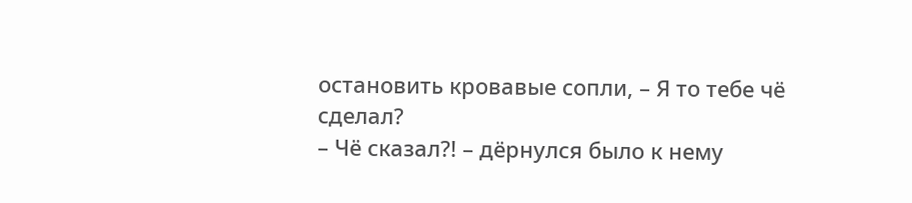остановить кровавые сопли, – Я то тебе чё сделал?
– Чё сказал?! – дёрнулся было к нему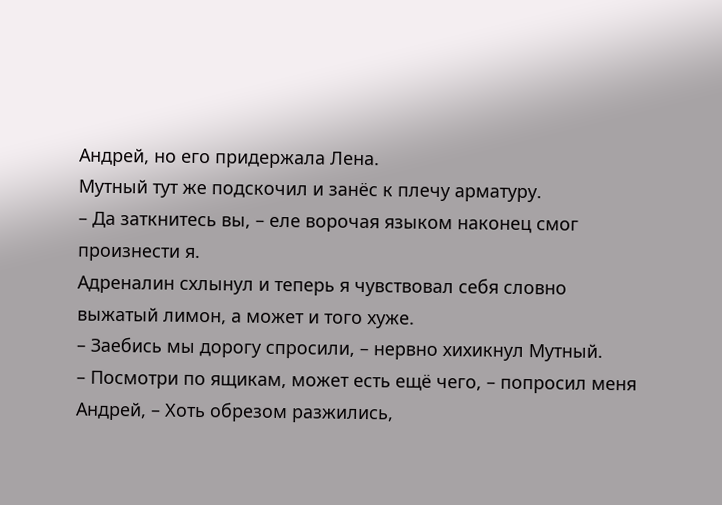Андрей, но его придержала Лена.
Мутный тут же подскочил и занёс к плечу арматуру.
– Да заткнитесь вы, – еле ворочая языком наконец смог произнести я.
Адреналин схлынул и теперь я чувствовал себя словно выжатый лимон, а может и того хуже.
– Заебись мы дорогу спросили, – нервно хихикнул Мутный.
– Посмотри по ящикам, может есть ещё чего, – попросил меня Андрей, – Хоть обрезом разжились,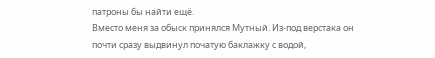патроны бы найти ещё.
Вместо меня за обыск принялся Мутный. Из-под верстака он почти сразу выдвинул початую баклажку с водой,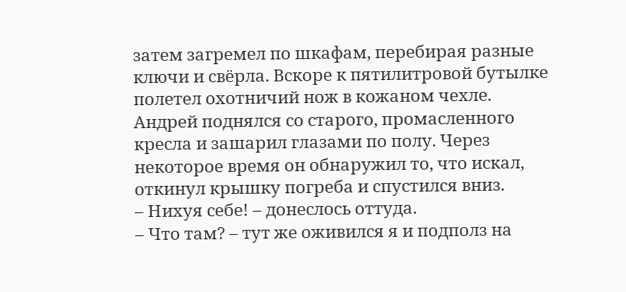затем загремел по шкафам, перебирая разные ключи и свёрла. Вскоре к пятилитровой бутылке полетел охотничий нож в кожаном чехле.
Андрей поднялся со старого, промасленного кресла и зашарил глазами по полу. Через некоторое время он обнаружил то, что искал, откинул крышку погреба и спустился вниз.
– Нихуя себе! – донеслось оттуда.
– Что там? – тут же оживился я и подполз на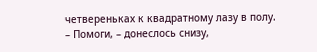четвереньках к квадратному лазу в полу.
– Помоги, – донеслось снизу,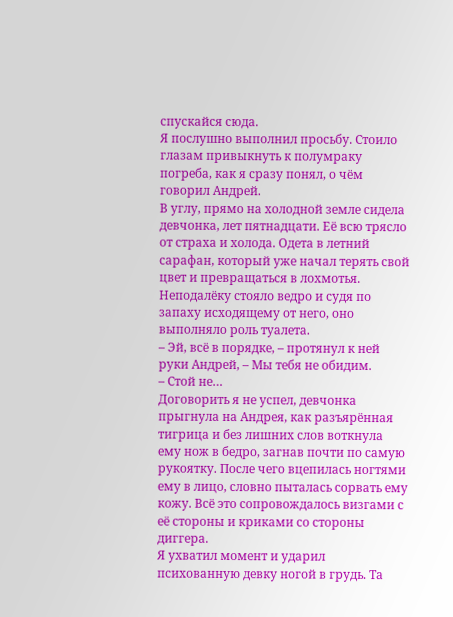спускайся сюда.
Я послушно выполнил просьбу. Стоило глазам привыкнуть к полумраку погреба, как я сразу понял, о чём говорил Андрей.
В углу, прямо на холодной земле сидела девчонка, лет пятнадцати. Её всю трясло от страха и холода. Одета в летний сарафан, который уже начал терять свой цвет и превращаться в лохмотья. Неподалёку стояло ведро и судя по запаху исходящему от него, оно выполняло роль туалета.
– Эй, всё в порядке, – протянул к ней руки Андрей, – Мы тебя не обидим.
– Стой не…
Договорить я не успел, девчонка прыгнула на Андрея, как разъярённая тигрица и без лишних слов воткнула ему нож в бедро, загнав почти по самую рукоятку. После чего вцепилась ногтями ему в лицо, словно пыталась сорвать ему кожу. Всё это сопровождалось визгами с её стороны и криками со стороны диггера.
Я ухватил момент и ударил психованную девку ногой в грудь. Та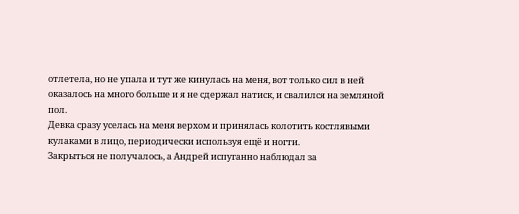отлетела, но не упала и тут же кинулась на меня, вот только сил в ней оказалось на много больше и я не сдержал натиск, и свалился на земляной пол.
Девка сразу уселась на меня верхом и принялась колотить костлявыми кулаками в лицо, периодически используя ещё и ногти.
Закрыться не получалось, а Андрей испуганно наблюдал за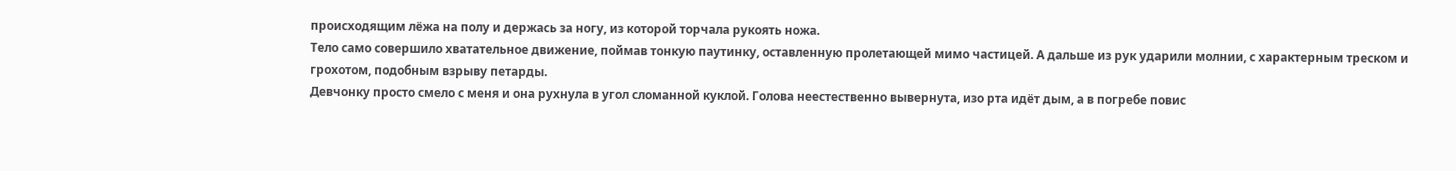происходящим лёжа на полу и держась за ногу, из которой торчала рукоять ножа.
Тело само совершило хватательное движение, поймав тонкую паутинку, оставленную пролетающей мимо частицей. А дальше из рук ударили молнии, с характерным треском и грохотом, подобным взрыву петарды.
Девчонку просто смело с меня и она рухнула в угол сломанной куклой. Голова неестественно вывернута, изо рта идёт дым, а в погребе повис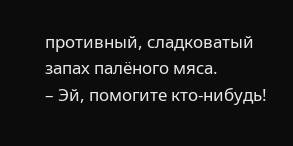противный, сладковатый запах палёного мяса.
– Эй, помогите кто-нибудь!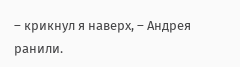– крикнул я наверх, – Андрея ранили.